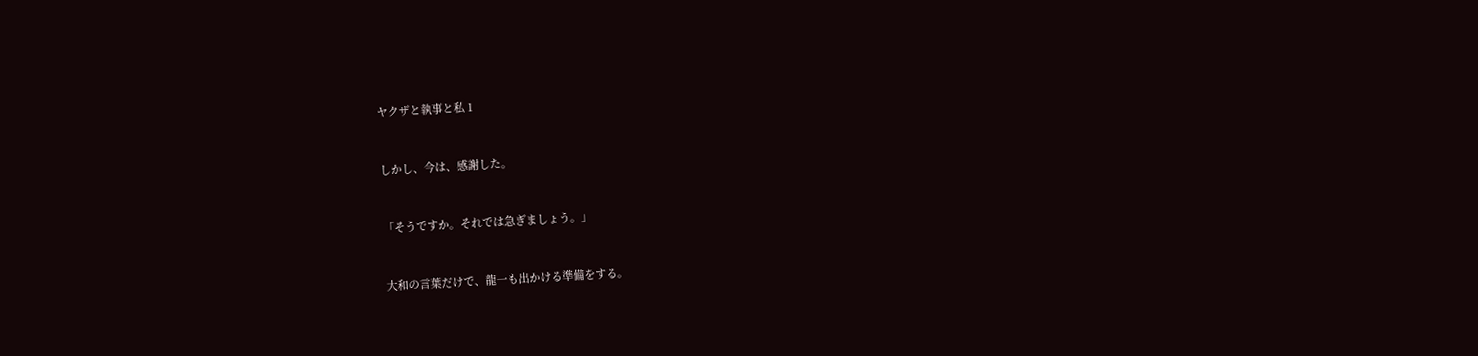ヤクザと執事と私 1


しかし、今は、感謝した。


「そうですか。それでは急ぎましょう。」


大和の言葉だけで、龍一も出かける準備をする。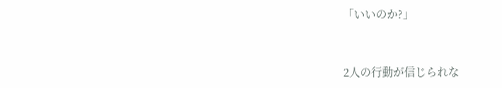「いいのか?」


2人の行動が信じられな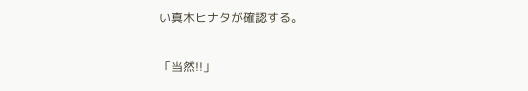い真木ヒナタが確認する。


「当然!!」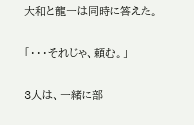大和と龍一は同時に答えた。


「・・・それじゃ、頼む。」


3人は、一緒に部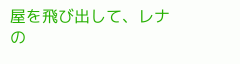屋を飛び出して、レナの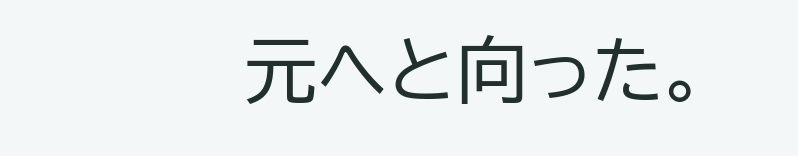元へと向った。